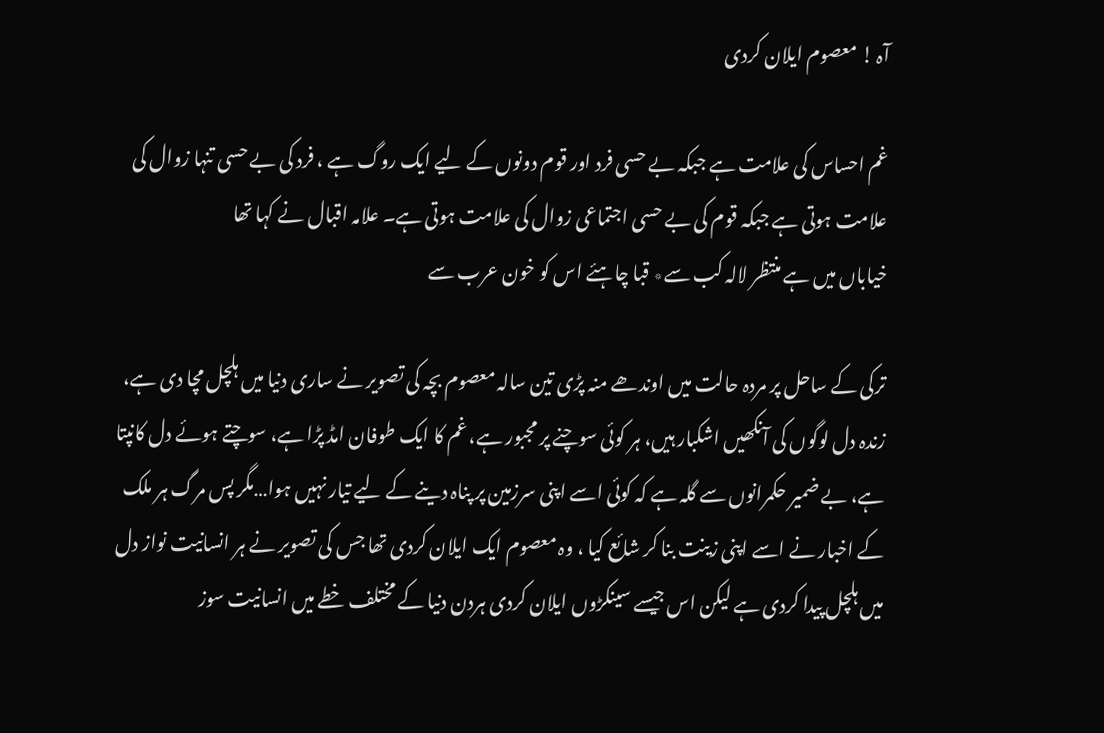آہ ! معصوم ایلان کردی

غم احساس کی علامت ہے جبکہ بے حسی فرد اور قوم دونوں کے لیے ایک روگ ہے ، فرد کی بے حسی تنہا زوال کی علامت ہوتی ہے جبکہ قوم کی بے حسی اجتماعی زوال کی علامت ہوتی ہے۔ علامہ اقبال نے کہا تھا
خیاباں میں ہے منتظر لالہ کب سے٭ قبا چاہئے اس کو خون عرب سے

ترکی کے ساحل پر مردہ حالت میں اوندھے منہ پڑی تین سالہ معصوم بچہ کی تصویر نے ساری دنیا میں ہلچل مچا دی ہے، زندہ دل لوگوں کی آنکھیں اشکبار ہیں، ہر کوئی سوچنے پر مجبور ہے، غم کا ایک طوفان امڈ پڑا ہے، سوچتے ہوئے دل کانپتا ہے، بے ضمیر حکمرانوں سے گلہ ہے کہ کوئی اسے اپنی سرزمین پر پناہ دینے کے لیے تیار نہیں ہوا…مگر پس مرگ ہر ملک کے اخبار نے اسے اپنی زینت بنا کر شائع کیا ، وہ معصوم ایک ایلان کردی تھا جس کی تصویر نے ہر انسانیت نواز دل میں ہلچل پیدا کردی ہے لیکن اس جیسے سینکڑوں ایلان کردی ہردن دنیا کے مختلف خطے میں انسانیت سوز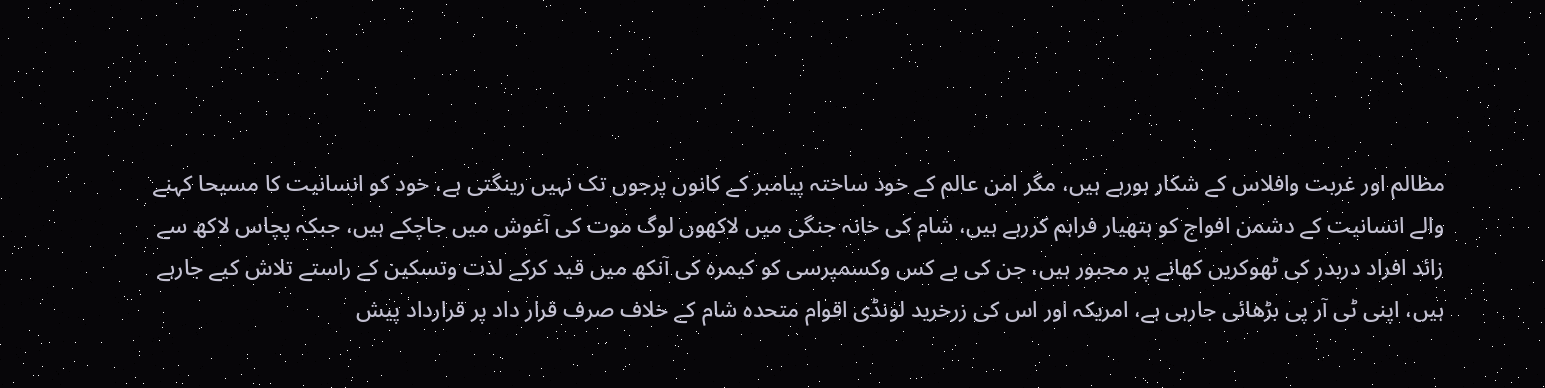مظالم اور غربت وافلاس کے شکار ہورہے ہیں، مگر امن عالم کے خود ساختہ پیامبر کے کانوں پرجوں تک نہیں رینگتی ہے، خود کو انسانیت کا مسیحا کہنے والے انسانیت کے دشمن افواج کو ہتھیار فراہم کررہے ہیں، شام کی خانہ جنگی میں لاکھوں لوگ موت کی آغوش میں جاچکے ہیں، جبکہ پچاس لاکھ سے زائد افراد دربدر کی ٹھوکریں کھانے پر مجبور ہیں، جن کی بے کس وکسمپرسی کو کیمرہ کی آنکھ میں قید کرکے لذت وتسکین کے راستے تلاش کیے جارہے ہیں، اپنی ٹی آر پی بڑھائی جارہی ہے، امریکہ اور اس کی زرخرید لونڈی اقوام متحدہ شام کے خلاف صرف قرار داد پر قرارداد پیش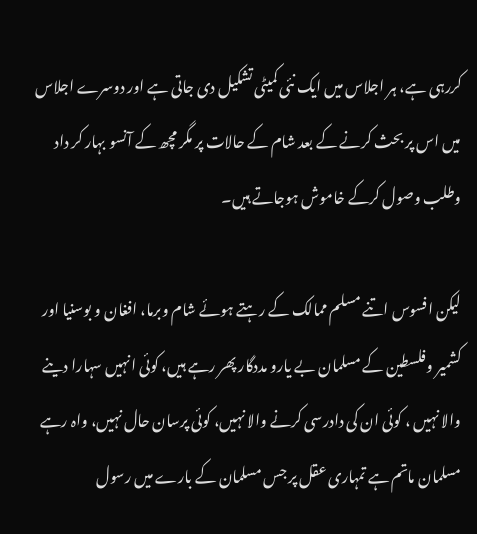کررہی ہے، ہر اجلاس میں ایک نئی کمیٹی تشکیل دی جاتی ہے اور دوسرے اجلاس میں اس پر بحث کرنے کے بعد شام کے حالات پر مگر مچھ کے آنسو بہار کر داد وطلب وصول کرکے خاموش ہوجاتے ہیں۔

لیکن افسوس اتنے مسلم ممالک کے رہتے ہوئے شام وبرما، افغان و بوسنیا اور کشمیر وفلسطین کے مسلمان بے یارو مددگار پھر رہے ہیں، کوئی انہیں سہارا دینے والا نہیں ، کوئی ان کی دادرسی کرنے والا نہیں، کوئی پرسان حال نہیں، واہ رہے مسلمان ماتم ہے تمہاری عقل پر جس مسلمان کے بارے میں رسول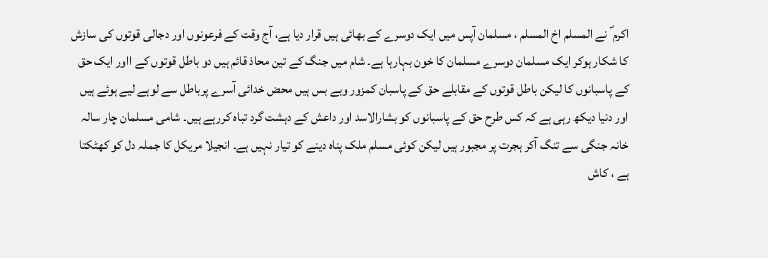اکرم ؐ نے المسلم اخ المسلم ، مسلمان آپس میں ایک دوسرے کے بھائی ہیں قرار دیا ہے، آج وقت کے فرعونوں اور دجالی قوتوں کی سازش کا شکار ہوکر ایک مسلمان دوسرے مسلمان کا خون بہارہا ہے۔ شام میں جنگ کے تین محاذ قائم ہیں دو باطل قوتوں کے ااور ایک حق کے پاسبانوں کا لیکن باطل قوتوں کے مقابلے حق کے پاسبان کمزور وبے بس ہیں محض خدائی آسرے پرباطل سے لوہے لیے ہوئے ہیں اور دنیا دیکھ رہی ہے کہ کس طرح حق کے پاسبانوں کو بشارالاسد اور داعش کے دہشت گرد تباہ کررہے ہیں۔ شامی مسلمان چار سالہ خانہ جنگی سے تنگ آکر ہجرت پر مجبور ہیں لیکن کوئی مسلم ملک پناہ دینے کو تیار نہیں ہے۔ انجیلا مریکل کا جملہ دل کو کھٹکتا ہے ، کاش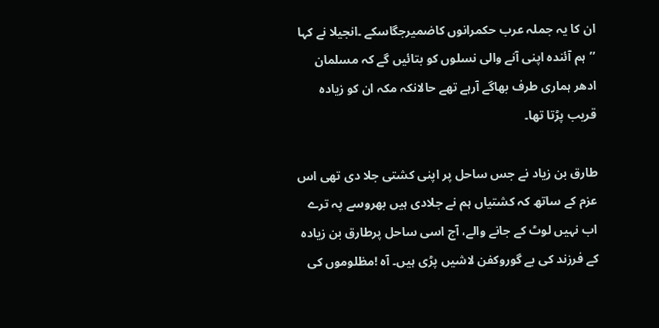ان کا یہ جملہ عرب حکمرانوں کاضمیرجگاسکے ۔انجیلا نے کہا ’’ہم آئندہ اپنی آنے والی نسلوں کو بتائیں گے کہ مسلمان ادھر ہماری طرف بھاگے آرہے تھے حالانکہ مکہ ان کو زیادہ قریب پڑتا تھا۔

طارق بن زیاد نے جس ساحل پر اپنی کشتی جلا دی تھی اس عزم کے ساتھ کہ کشتیاں ہم نے جلادی ہیں بھروسے پہ ترے اب نہیں لوٹ کے جانے والے، آج اسی ساحل پرطارق بن زیادہ کے فرزند کی بے گوروکفن لاشیں پڑی ہیں۔ آہ !مظلوموں کی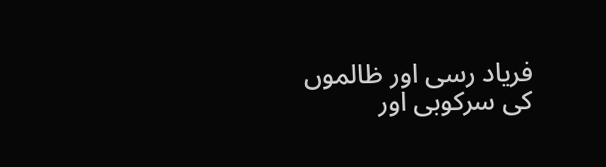فریاد رسی اور ظالموں کی سرکوبی اور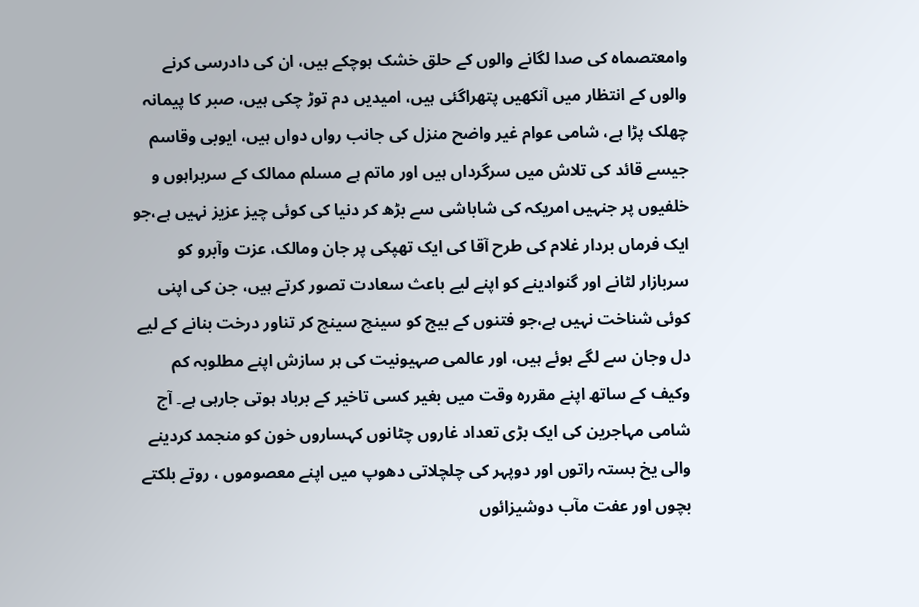وامعتصماہ کی صدا لگانے والوں کے حلق خشک ہوچکے ہیں، ان کی دادرسی کرنے والوں کے انتظار میں آنکھیں پتھراگئی ہیں، امیدیں دم توڑ چکی ہیں، صبر کا پیمانہ چھلک پڑا ہے، شامی عوام غیر واضح منزل کی جانب رواں دواں ہیں، ایوبی وقاسم جیسے قائد کی تلاش میں سرگرداں ہیں اور ماتم ہے مسلم ممالک کے سربراہوں و خلفیوں پر جنہیں امریکہ کی شاباشی سے بڑھ کر دنیا کی کوئی چیز عزیز نہیں ہے،جو ایک فرماں بردار غلام کی طرح آقا کی ایک تھپکی پر جان ومالک، عزت وآبرو کو سربازار لٹانے اور گنوادینے کو اپنے لیے باعث سعادت تصور کرتے ہیں، جن کی اپنی کوئی شناخت نہیں ہے،جو فتنوں کے بیج کو سینچ سینچ کر تناور درخت بنانے کے لیے دل وجان سے لگے ہوئے ہیں، اور عالمی صہیونیت کی ہر سازش اپنے مطلوبہ کم وکیف کے ساتھ اپنے مقررہ وقت میں بغیر کسی تاخیر کے برباد ہوتی جارہی ہے۔ آج شامی مہاجرین کی ایک بڑی تعداد غاروں چٹانوں کہساروں خون کو منجمد کردینے والی یخ بستہ راتوں اور دوپہر کی چلچلاتی دھوپ میں اپنے معصوموں ، روتے بلکتے بچوں اور عفت مآب دوشیزائوں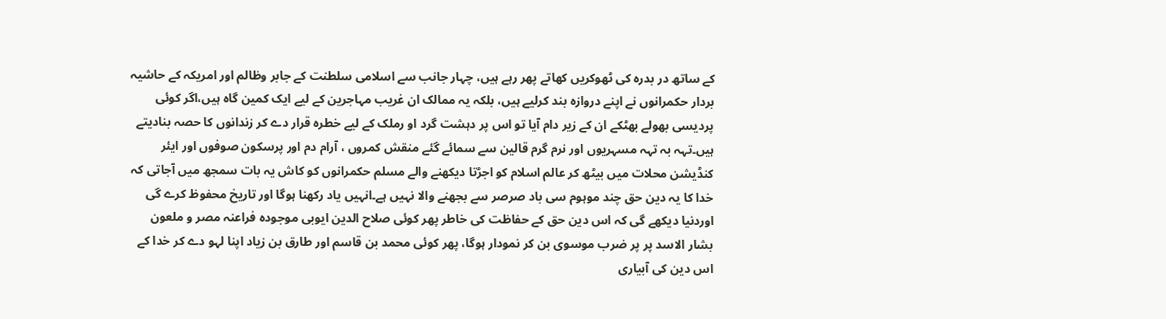کے ساتھ در بدرہ کی ٹھوکریں کھاتے پھر رہے ہیں، چہار جانب سے اسلامی سلطنت کے جابر وظالم اور امریکہ کے حاشیہ بردار حکمرانوں نے اپنے دروازہ بند کرلیے ہیں، بلکہ یہ ممالک ان غریب مہاجرین کے لیے ایک کمین گاہ ہیں،اگر کوئی پردیسی بھولے بھٹکے ان کے زیر دام آیا تو اس پر دہشت گرد او رملک کے لیے خطرہ قرار دے کر زندانوں کا حصہ بنادیتے ہیں۔تہہ بہ تہہ مسہریوں اور نرم گرم قالین سے سمائے گئے منقش کمروں ، آرام دم اور پرسکون صوفوں اور ایئر کنڈیشن محلات میں بیٹھ کر عالم اسلام کو اجڑتا دیکھنے والے مسلم حکمرانوں کو کاش یہ بات سمجھ میں آجاتی کہ خدا کا یہ دین حق چند موہوم سی باد صرصر سے بجھنے والا نہیں ہے۔انہیں یاد رکھنا ہوگا اور تاریخ محفوظ کرے گی اوردنیا دیکھے گی کہ اس دین حق کے حفاظت کی خاطر پھر کوئی صلاح الدین ایوبی موجودہ فراعنہ مصر و ملعون بشار الاسد پر پر ضرب موسوی بن کر نمودار ہوگا، پھر کوئی محمد بن قاسم اور طارق بن زیاد اپنا لہو دے کر خدا کے اس دین کی آبیاری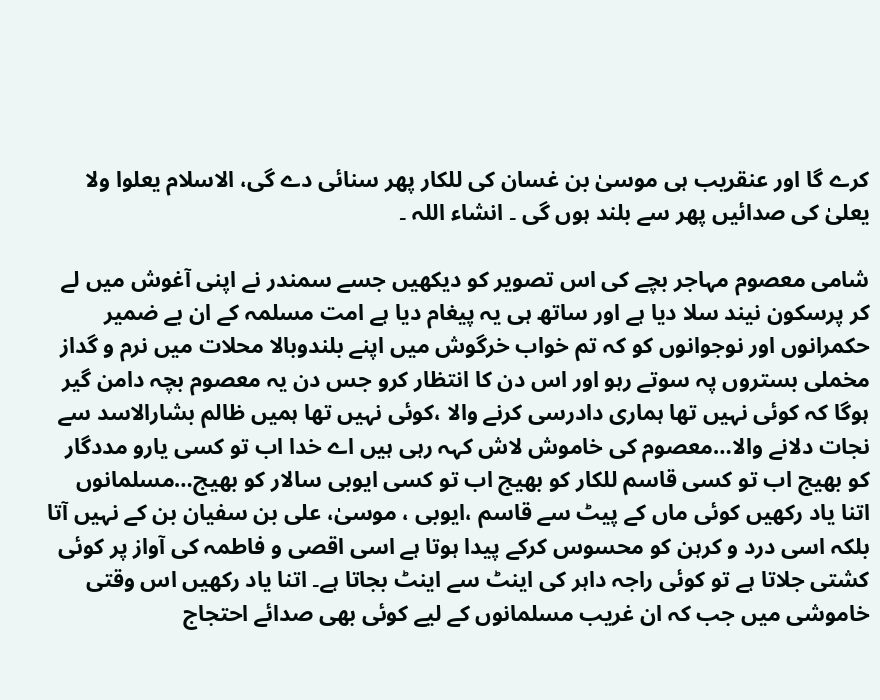کرے گا اور عنقریب ہی موسیٰ بن غسان کی للکار پھر سنائی دے گی، الاسلام یعلوا ولا یعلیٰ کی صدائیں پھر سے بلند ہوں گی ۔ انشاء اللہ ۔

شامی معصوم مہاجر بچے کی اس تصویر کو دیکھیں جسے سمندر نے اپنی آغوش میں لے کر پرسکون نیند سلا دیا ہے اور ساتھ ہی یہ پیغام دیا ہے امت مسلمہ کے ان بے ضمیر حکمرانوں اور نوجوانوں کو کہ تم خواب خرگوش میں اپنے بلندوبالا محلات میں نرم و گداز مخملی بستروں پہ سوتے رہو اور اس دن کا انتظار کرو جس دن یہ معصوم بچہ دامن گیر ہوگا کہ کوئی نہیں تھا ہماری دادرسی کرنے والا ،کوئی نہیں تھا ہمیں ظالم بشارالاسد سے نجات دلانے والا…معصوم کی خاموش لاش کہہ رہی ہیں اے خدا اب تو کسی یارو مددگار کو بھیج اب تو کسی قاسم للکار کو بھیج اب تو کسی ایوبی سالار کو بھیج…مسلمانوں اتنا یاد رکھیں کوئی ماں کے پیٹ سے قاسم ،ایوبی ، موسیٰ، علی بن سفیان بن کے نہیں آتا بلکہ اسی درد و کرہن کو محسوس کرکے پیدا ہوتا ہے اسی اقصی و فاطمہ کی آواز پر کوئی کشتی جلاتا ہے تو کوئی راجہ داہر کی اینٹ سے اینٹ بجاتا ہے۔ اتنا یاد رکھیں اس وقتی خاموشی میں جب کہ ان غریب مسلمانوں کے لیے کوئی بھی صدائے احتجاج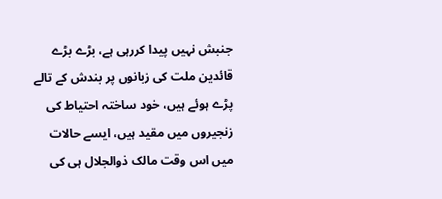جنبش نہیں پیدا کررہی ہے، بڑے بڑے قائدین ملت کی زبانوں پر بندش کے تالے پڑے ہوئے ہیں، خود ساختہ احتیاط کی زنجیروں میں مقید ہیں، ایسے حالات میں اس وقت مالک ذوالجلال ہی کی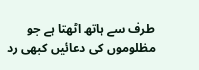طرف سے ہاتھ اٹھتا ہے جو مظلوموں کی دعائیں کبھی رد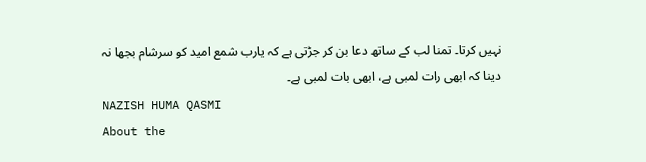نہیں کرتا۔ تمنا لب کے ساتھ دعا بن کر جڑتی ہے کہ یارب شمع امید کو سرشام بجھا نہ دینا کہ ابھی رات لمبی ہے، ابھی بات لمبی ہے۔
NAZISH HUMA QASMI
About the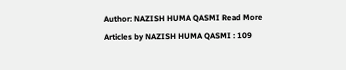Author: NAZISH HUMA QASMI Read More Articles by NAZISH HUMA QASMI : 109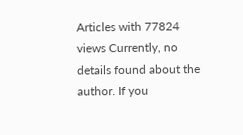Articles with 77824 views Currently, no details found about the author. If you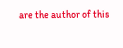are the author of this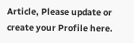Article, Please update or create your Profile here.